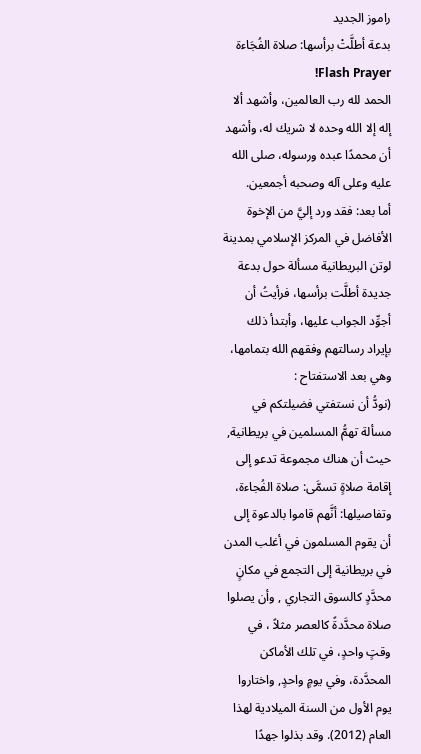راموز الجديد
بدعة أطلَّتْ برأسها: صلاة الفُجَاءة Flash Prayer!
الحمد لله رب العالمين، وأشهد ألا إله إلا الله وحده لا شريك له، وأشهد أن محمدًا عبده ورسوله، صلى الله عليه وعلى آله وصحبه أجمعين.
أما بعد: فقد ورد إليَّ من الإخوة الأفاضل في المركز الإسلامي بمدينة لوتن البريطانية مسألة حول بدعة جديدة أطلَّت برأسها، فرأيتُ أن أجوِّد الجواب عليها، وأبتدأ ذلك بإيراد رسالتهم وفقهم الله بتمامها، وهي بعد الاستفتاح :
(نودُّ أن نستفتي فضيلتكم في مسألة تهمُّ المسلمين في بريطانية, حيث أن هناك مجموعة تدعو إلى إقامة صلاةٍ تسمَّى: صلاة الفُجاءة، وتفاصيلها: أنَّهم قاموا بالدعوة إلى أن يقوم المسلمون في أغلب المدن في بريطانية إلى التجمع في مكانٍ محدَّدٍ كالسوق التجاري , وأن يصلوا صلاة محدَّدةً كالعصر مثلاً ، في وقتٍ واحدٍ، في تلك الأماكن المحدَّدة، وفي يومٍ واحدٍ, واختاروا يوم الأول من السنة الميلادية لهذا العام (2012). وقد بذلوا جهدًا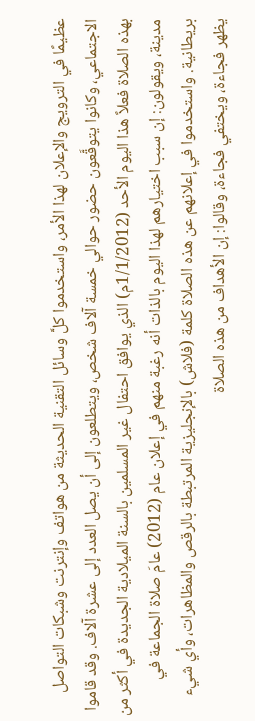عظيمًا في الترويج والإعلان لهذا الأمر، واستخدموا كلَّ وسائل التقنية الحديثة من هواتف وإنترنت وشبكات التواصل الاجتماعي، وكانوا يتوقَّعون حضور حوالي خمسة آلاف شخص، ويتطلعون إلى أن يصل العدد إلى عشرة آلاف. وقد قاموا بهذه الصلاة فعلاً هذا اليوم الأحد (1/1/2012م) الذي يوافق احتفال غير المسلمين بالسنة الميلادية الجديدة في أكثر من مدينة، ويقولون: إن سبب اختيارهم لهذا اليوم بالذات أنه رغبة منهم في إعلان عام (2012) عامَ صلاة الجماعة في بريطانية. واستخدموا في إعلانهم عن هذه الصلاة كلمة (فلاش) بالإنجليزية المرتبطة بالرقص والمظاهرات، وأي شيء يظهر فجاءة، ويختفي فجاءة، وقالوا: إن الأهداف من هذه الصلاة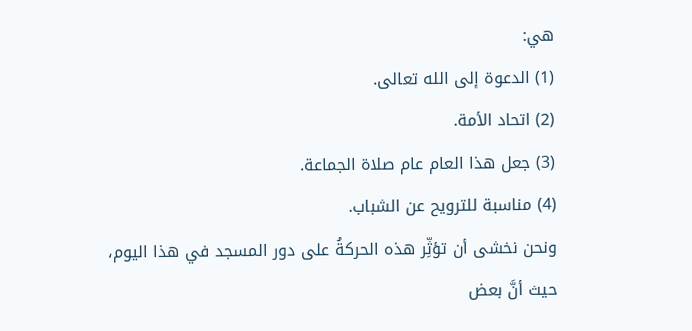هي:
(1) الدعوة إلى الله تعالى.
(2) اتحاد الأمة.
(3) جعل هذا العام عام صلاة الجماعة.
(4) مناسبة للترويح عن الشباب.
ونحن نخشى أن تؤثِّر هذه الحركةُ على دور المسجد في هذا اليوم، حيث أنَّ بعض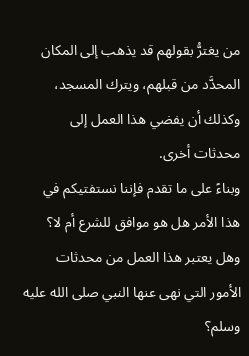من يغترُّ بقولهم قد يذهب إلى المكان المحدَّد من قبلهم، ويترك المسجد، وكذلك أن يفضي هذا العمل إلى محدثات أخرى.
وبناءً على ما تقدم فإننا نستفتيكم في هذا الأمر هل هو موافق للشرع أم لا؟ وهل يعتبر هذا العمل من محدثات الأمور التي نهى عنها النبي صلى الله عليه وسلم؟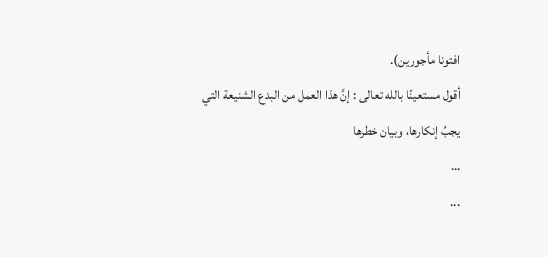افتونا مأجورين).
أقول مستعينًا بالله تعالى : إنَّ هذا العمل من البدع الشنيعة التي يجبُ إنكارها، وبيان خطرها
…
...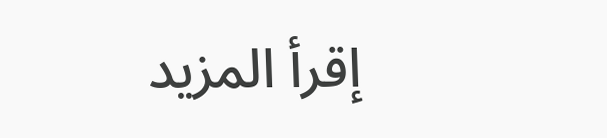إقرأ المزيد